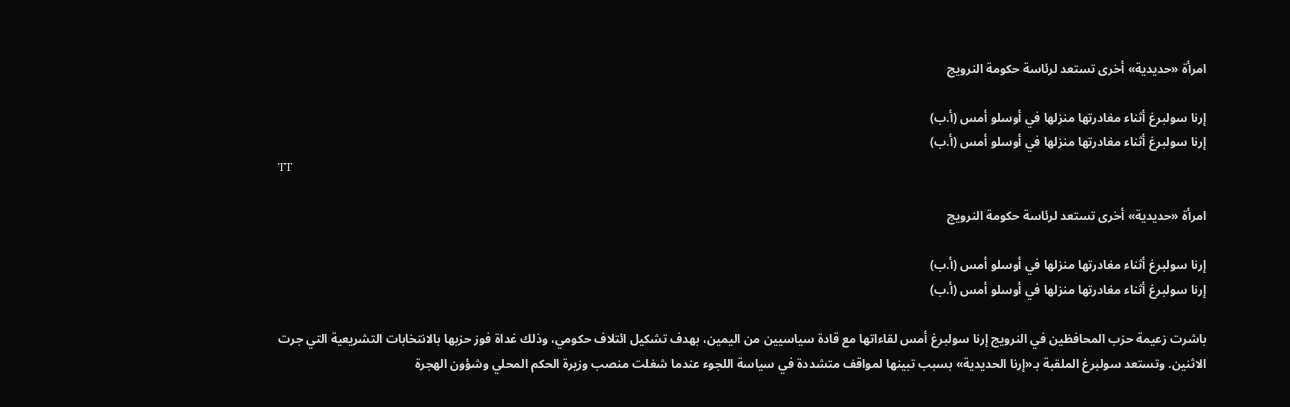امرأة «حديدية» أخرى تستعد لرئاسة حكومة النرويج

إرنا سولبرغ أثناء مغادرتها منزلها في أوسلو أمس (أ.ب)
إرنا سولبرغ أثناء مغادرتها منزلها في أوسلو أمس (أ.ب)
TT

امرأة «حديدية» أخرى تستعد لرئاسة حكومة النرويج

إرنا سولبرغ أثناء مغادرتها منزلها في أوسلو أمس (أ.ب)
إرنا سولبرغ أثناء مغادرتها منزلها في أوسلو أمس (أ.ب)

باشرت زعيمة حزب المحافظين في النرويج إرنا سولبرغ أمس لقاءاتها مع قادة سياسيين من اليمين، بهدف تشكيل ائتلاف حكومي، وذلك غداة فوز حزبها بالانتخابات التشريعية التي جرت الاثنين. وتستعد سولبرغ الملقبة بـ«إرنا الحديدية» بسبب تبينها لمواقف متشددة في سياسة اللجوء عندما شغلت منصب وزيرة الحكم المحلي وشؤون الهجرة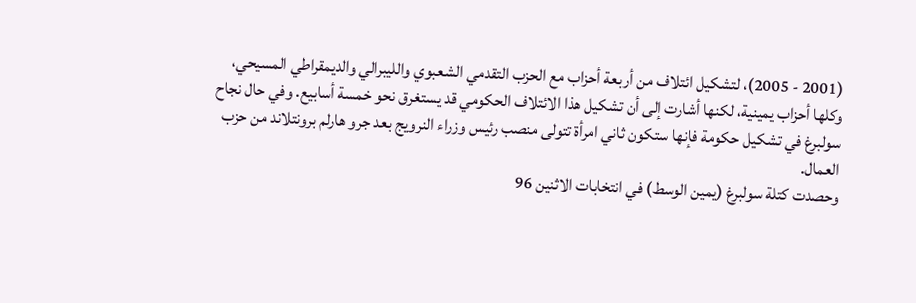(2001 - 2005)، لتشكيل ائتلاف من أربعة أحزاب مع الحزب التقدمي الشعبوي والليبرالي والديمقراطي المسيحي، وكلها أحزاب يمينية، لكنها أشارت إلى أن تشكيل هذا الائتلاف الحكومي قد يستغرق نحو خمسة أسابيع. وفي حال نجاح سولبرغ في تشكيل حكومة فإنها ستكون ثاني امرأة تتولى منصب رئيس وزراء النرويج بعد جرو هارلم برونتلاند من حزب العمال.
وحصدت كتلة سولبرغ (يمين الوسط) في انتخابات الاثنين 96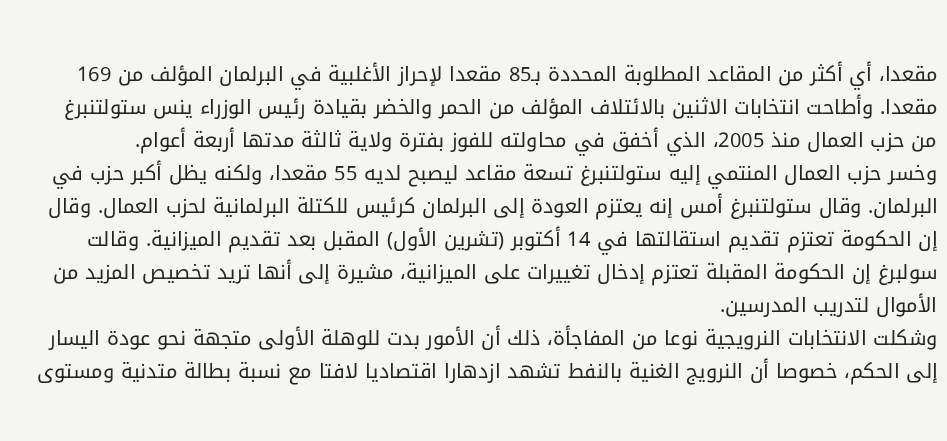مقعدا، أي أكثر من المقاعد المطلوبة المحددة بـ85 مقعدا لإحراز الأغلبية في البرلمان المؤلف من 169 مقعدا. وأطاحت انتخابات الاثنين بالائتلاف المؤلف من الحمر والخضر بقيادة رئيس الوزراء ينس ستولتنبرغ من حزب العمال منذ 2005، الذي أخفق في محاولته للفوز بفترة ولاية ثالثة مدتها أربعة أعوام.
وخسر حزب العمال المنتمي إليه ستولتنبرغ تسعة مقاعد ليصبح لديه 55 مقعدا، ولكنه يظل أكبر حزب في البرلمان. وقال ستولتنبرغ أمس إنه يعتزم العودة إلى البرلمان كرئيس للكتلة البرلمانية لحزب العمال. وقال إن الحكومة تعتزم تقديم استقالتها في 14 أكتوبر (تشرين الأول) المقبل بعد تقديم الميزانية. وقالت سولبرغ إن الحكومة المقبلة تعتزم إدخال تغييرات على الميزانية، مشيرة إلى أنها تريد تخصيص المزيد من الأموال لتدريب المدرسين.
وشكلت الانتخابات النرويجية نوعا من المفاجأة، ذلك أن الأمور بدت للوهلة الأولى متجهة نحو عودة اليسار إلى الحكم، خصوصا أن النرويج الغنية بالنفط تشهد ازدهارا اقتصاديا لافتا مع نسبة بطالة متدنية ومستوى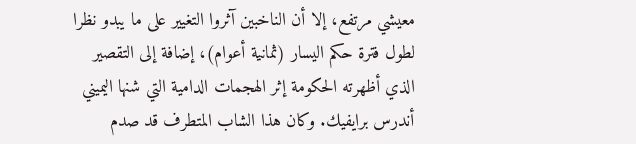معيشي مرتفع، إلا أن الناخبين آثروا التغيير على ما يبدو نظرا لطول فترة حكم اليسار (ثمانية أعوام)، إضافة إلى التقصير الذي أظهرته الحكومة إثر الهجمات الدامية التي شنها اليميني أندرس برايفيك. وكان هذا الشاب المتطرف قد صدم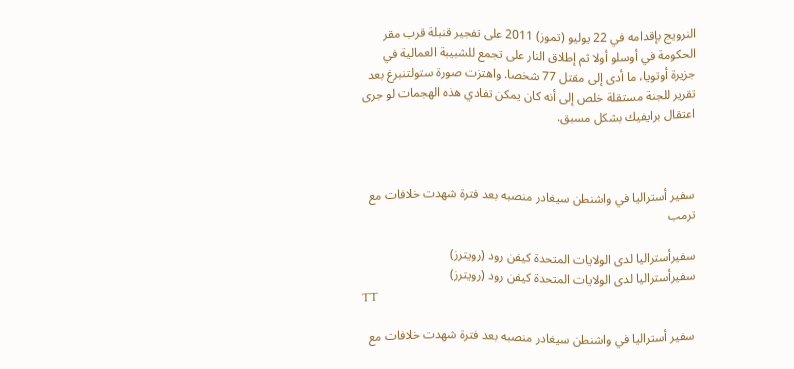النرويج بإقدامه في 22 يوليو (تموز) 2011 على تفجير قنبلة قرب مقر الحكومة في أوسلو أولا ثم إطلاق النار على تجمع للشبيبة العمالية في جزيرة أوتويا، ما أدى إلى مقتل 77 شخصا. واهتزت صورة ستولتنبرغ بعد تقرير للجنة مستقلة خلص إلى أنه كان يمكن تفادي هذه الهجمات لو جرى اعتقال برايفيك بشكل مسبق.



سفير أستراليا في واشنطن سيغادر منصبه بعد فترة شهدت خلافات مع ترمب

سفيرأستراليا لدى الولايات المتحدة كيفن رود (رويترز)
سفيرأستراليا لدى الولايات المتحدة كيفن رود (رويترز)
TT

سفير أستراليا في واشنطن سيغادر منصبه بعد فترة شهدت خلافات مع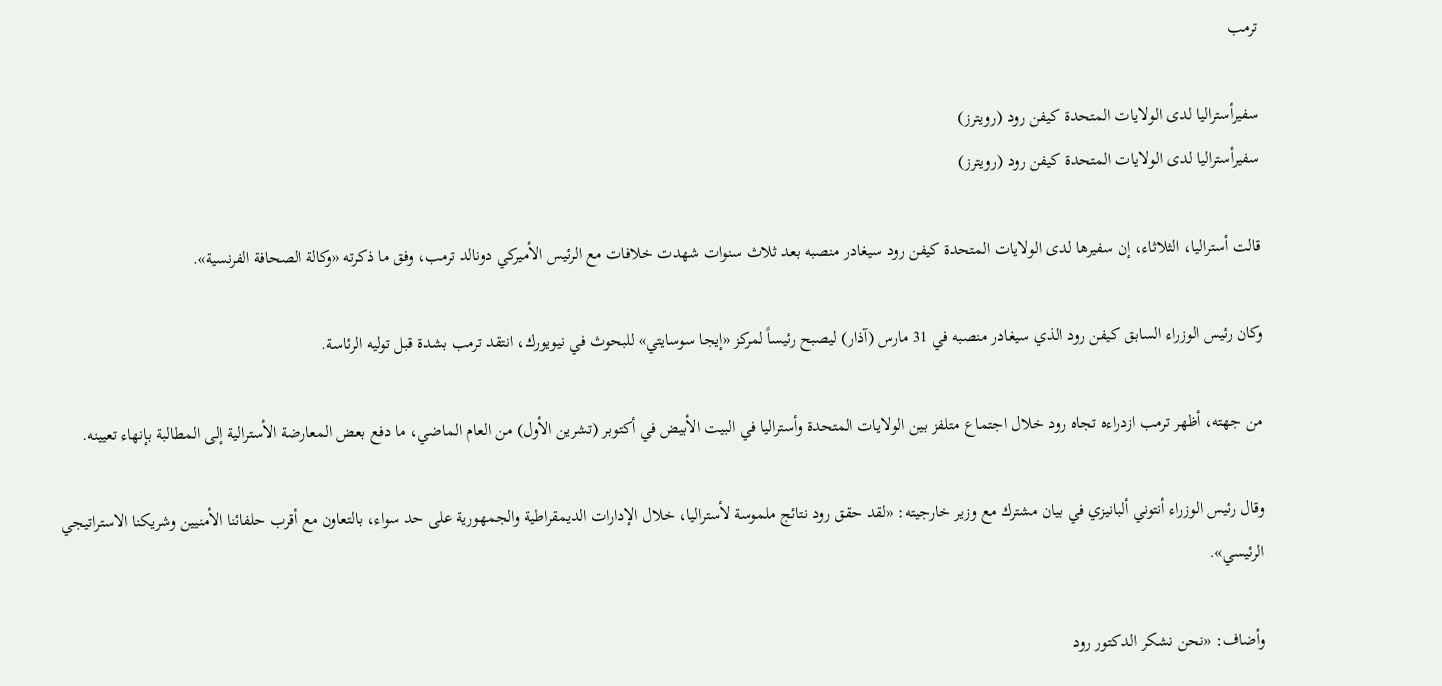ترمب

سفيرأستراليا لدى الولايات المتحدة كيفن رود (رويترز)
سفيرأستراليا لدى الولايات المتحدة كيفن رود (رويترز)

قالت أستراليا، الثلاثاء، إن سفيرها لدى الولايات المتحدة كيفن رود سيغادر منصبه بعد ثلاث سنوات شهدت خلافات مع الرئيس الأميركي دونالد ترمب، وفق ما ذكرته «وكالة الصحافة الفرنسية».

وكان رئيس الوزراء السابق كيفن رود الذي سيغادر منصبه في 31 مارس (آذار) ليصبح رئيساً لمركز «إيجا سوسايتي» للبحوث في نيويورك، انتقد ترمب بشدة قبل توليه الرئاسة.

من جهته، أظهر ترمب ازدراءه تجاه رود خلال اجتماع متلفز بين الولايات المتحدة وأستراليا في البيت الأبيض في أكتوبر (تشرين الأول) من العام الماضي، ما دفع بعض المعارضة الأسترالية إلى المطالبة بإنهاء تعيينه.

وقال رئيس الوزراء أنتوني ألبانيزي في بيان مشترك مع وزير خارجيته: «لقد حقق رود نتائج ملموسة لأستراليا، خلال الإدارات الديمقراطية والجمهورية على حد سواء، بالتعاون مع أقرب حلفائنا الأمنيين وشريكنا الاستراتيجي الرئيسي».

وأضاف: «نحن نشكر الدكتور رود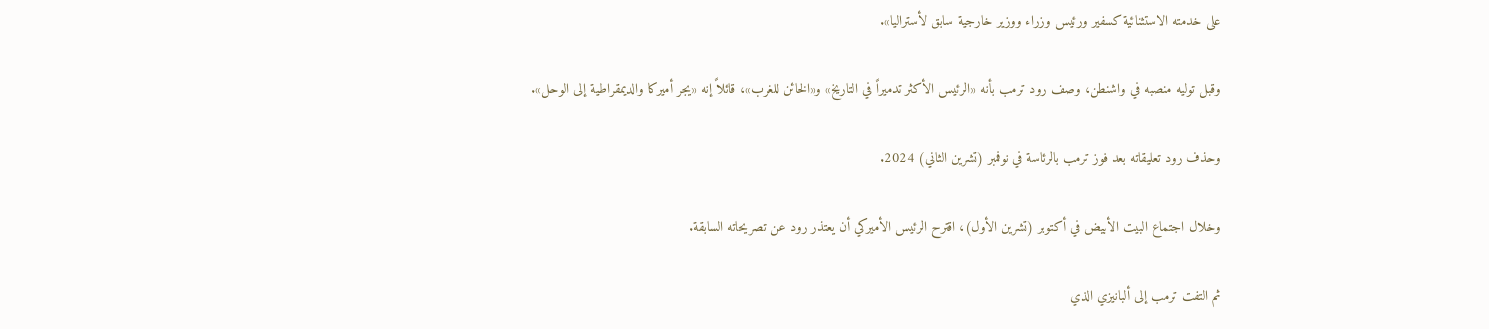على خدمته الاستثنائية كسفير ورئيس وزراء ووزير خارجية سابق لأستراليا».

وقبل توليه منصبه في واشنطن، وصف رود ترمب بأنه «الرئيس الأكثر تدميراً في التاريخ» و«الخائن للغرب»، قائلاً إنه «يجر أميركا والديمقراطية إلى الوحل».

وحذف رود تعليقاته بعد فوز ترمب بالرئاسة في نوفمبر (تشرين الثاني) 2024.

وخلال اجتماع البيت الأبيض في أكتوبر (تشرين الأول)، اقترح الرئيس الأميركي أن يعتذر رود عن تصريحاته السابقة.

ثم التفت ترمب إلى ألبانيزي الذي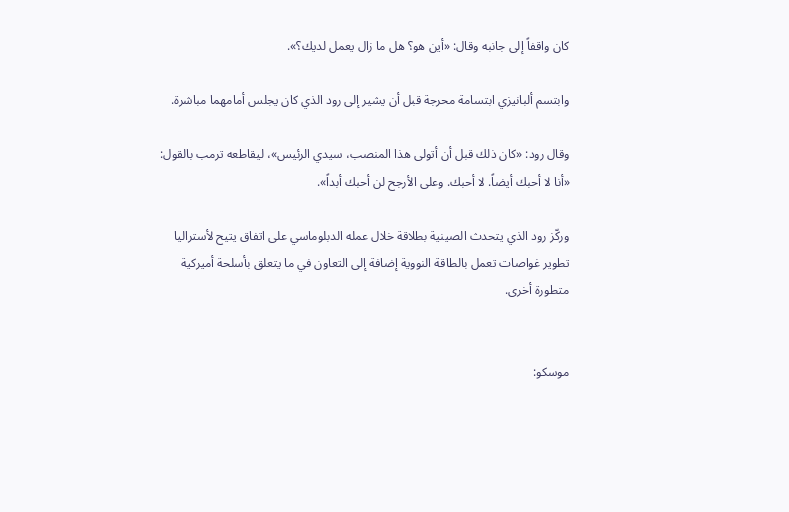كان واقفاً إلى جانبه وقال: «أين هو؟ هل ما زال يعمل لديك؟».

وابتسم ألبانيزي ابتسامة محرجة قبل أن يشير إلى رود الذي كان يجلس أمامهما مباشرة.

وقال رود: «كان ذلك قبل أن أتولى هذا المنصب، سيدي الرئيس»، ليقاطعه ترمب بالقول: «أنا لا أحبك أيضاً. لا أحبك. وعلى الأرجح لن أحبك أبداً».

وركّز رود الذي يتحدث الصينية بطلاقة خلال عمله الدبلوماسي على اتفاق يتيح لأستراليا تطوير غواصات تعمل بالطاقة النووية إضافة إلى التعاون في ما يتعلق بأسلحة أميركية متطورة أخرى.


موسكو: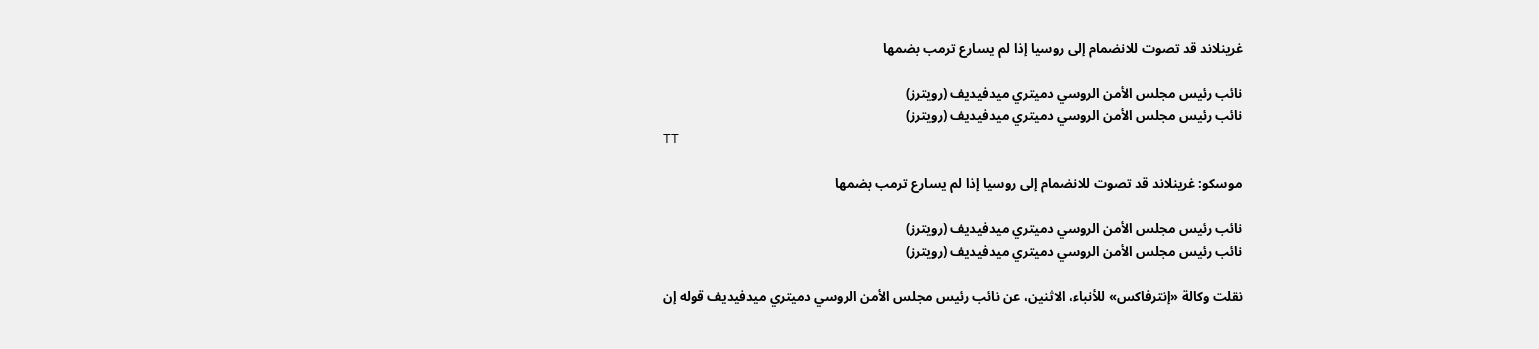غرينلاند قد تصوت للانضمام إلى روسيا إذا لم يسارع ترمب بضمها

نائب رئيس مجلس الأمن الروسي دميتري ميدفيديف (رويترز)
نائب رئيس مجلس الأمن الروسي دميتري ميدفيديف (رويترز)
TT

موسكو: غرينلاند قد تصوت للانضمام إلى روسيا إذا لم يسارع ترمب بضمها

نائب رئيس مجلس الأمن الروسي دميتري ميدفيديف (رويترز)
نائب رئيس مجلس الأمن الروسي دميتري ميدفيديف (رويترز)

نقلت وكالة «إنترفاكس» للأنباء، الاثنين، عن نائب رئيس مجلس الأمن الروسي دميتري ميدفيديف قوله إن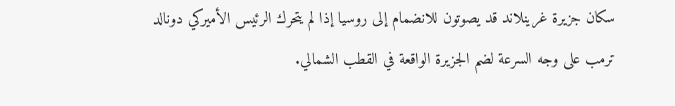سكان جزيرة غرينلاند قد يصوتون للانضمام إلى روسيا إذا لم يتحرك الرئيس الأميركي دونالد ترمب على وجه السرعة لضم الجزيرة الواقعة في القطب الشمالي.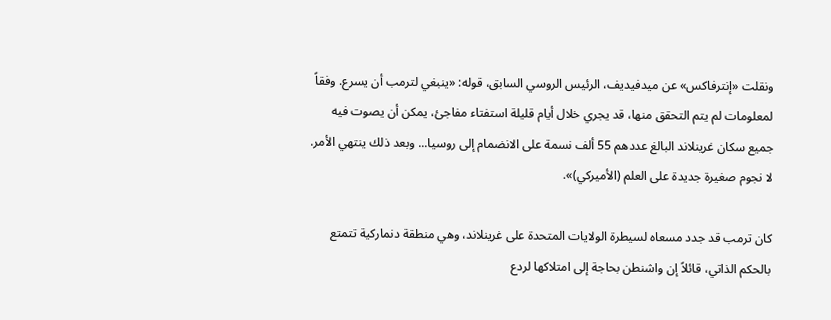ونقلت «إنترفاكس» عن ميدفيديف، الرئيس الروسي ‌السابق، قوله: «ينبغي لترمب أن يسرع. وفقاً لمعلومات لم يتم ‌التحقق منها، قد يجري خلال أيام قليلة استفتاء مفاجئ، يمكن أن يصوت فيه جميع سكان غرينلاند البالغ عددهم 55 ألف نسمة على الانضمام إلى روسيا... وبعد ذلك ينتهي الأمر. لا نجوم صغيرة جديدة على العلم (الأميركي)».

كان ‌ترمب قد جدد مسعاه لسيطرة الولايات المتحدة على غرينلاند، وهي منطقة دنماركية تتمتع بالحكم الذاتي، قائلاً إن واشنطن بحاجة إلى امتلاكها لردع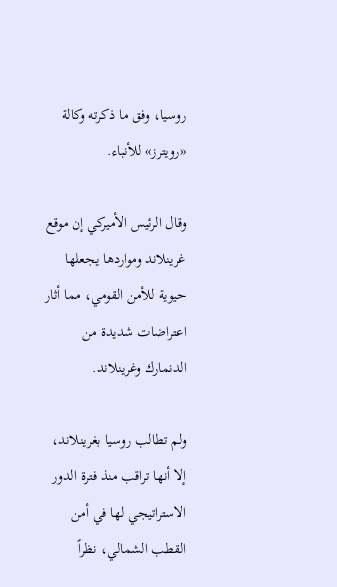روسيا، وفق ما ذكرته وكالة «رويترز» للأنباء.

وقال الرئيس الأميركي إن موقع غرينلاند ومواردها يجعلها حيوية للأمن القومي، مما أثار اعتراضات شديدة من الدنمارك وغرينلاند.

ولم تطالب روسيا بغرينلاند، إلا أنها تراقب منذ فترة الدور الاستراتيجي لها في أمن القطب الشمالي، نظراً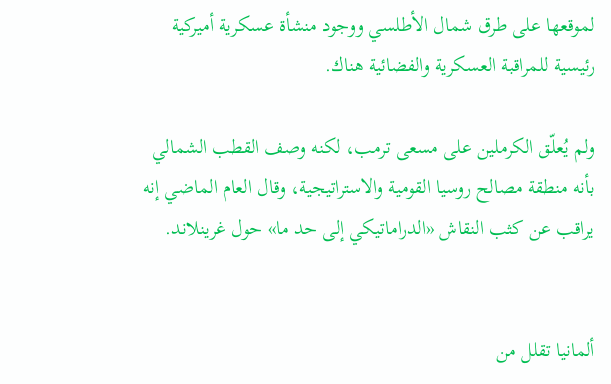لموقعها على طرق شمال الأطلسي ووجود منشأة عسكرية أميركية رئيسية للمراقبة العسكرية والفضائية هناك.

ولم يُعلّق الكرملين على مسعى ترمب، لكنه وصف القطب الشمالي بأنه منطقة مصالح روسيا القومية والاستراتيجية، وقال العام الماضي إنه يراقب عن ‌كثب النقاش «الدراماتيكي إلى حد ما» حول غرينلاند.


ألمانيا تقلل من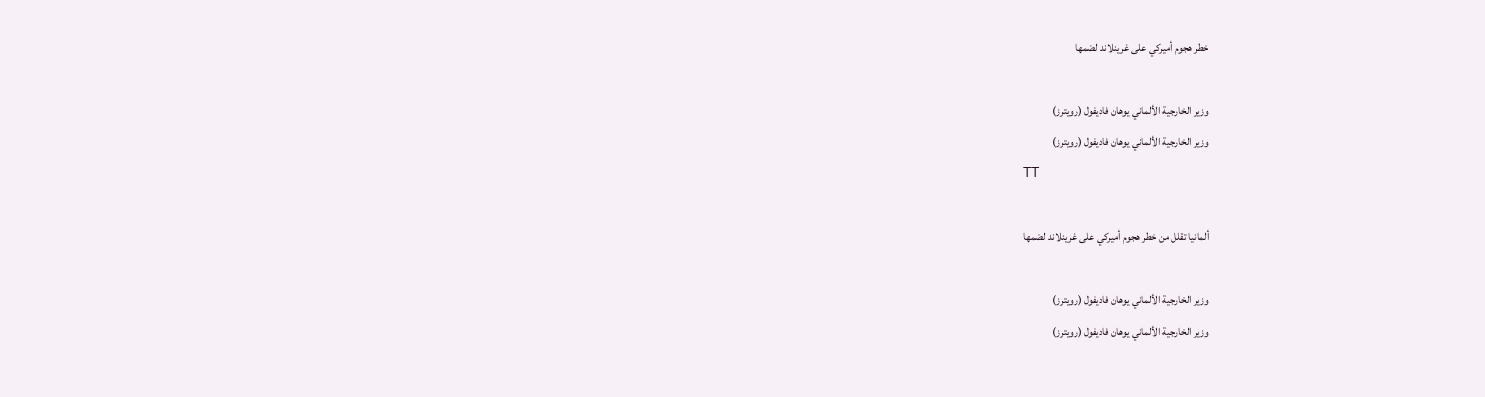خطر هجوم أميركي على غرينلاند لضمها

وزير الخارجية الألماني يوهان فاديفول (رويترز)
وزير الخارجية الألماني يوهان فاديفول (رويترز)
TT

ألمانيا تقلل من خطر هجوم أميركي على غرينلاند لضمها

وزير الخارجية الألماني يوهان فاديفول (رويترز)
وزير الخارجية الألماني يوهان فاديفول (رويترز)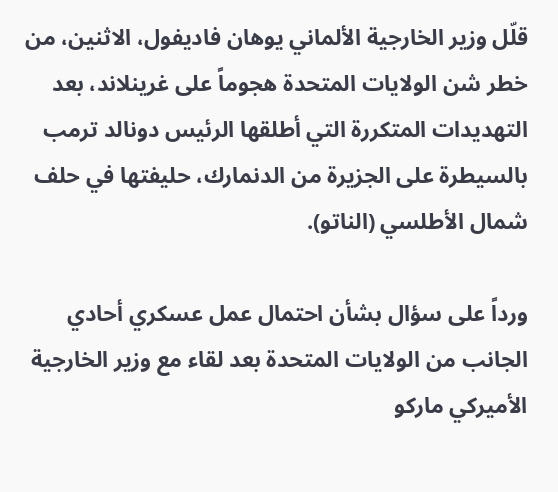قلّل وزير الخارجية الألماني يوهان فاديفول، الاثنين، من خطر شن الولايات المتحدة هجوماً على غرينلاند، بعد التهديدات المتكررة التي أطلقها الرئيس دونالد ترمب بالسيطرة على الجزيرة من الدنمارك، حليفتها في حلف شمال الأطلسي (الناتو).

ورداً على سؤال بشأن احتمال عمل عسكري أحادي الجانب من الولايات المتحدة بعد لقاء مع وزير الخارجية الأميركي ماركو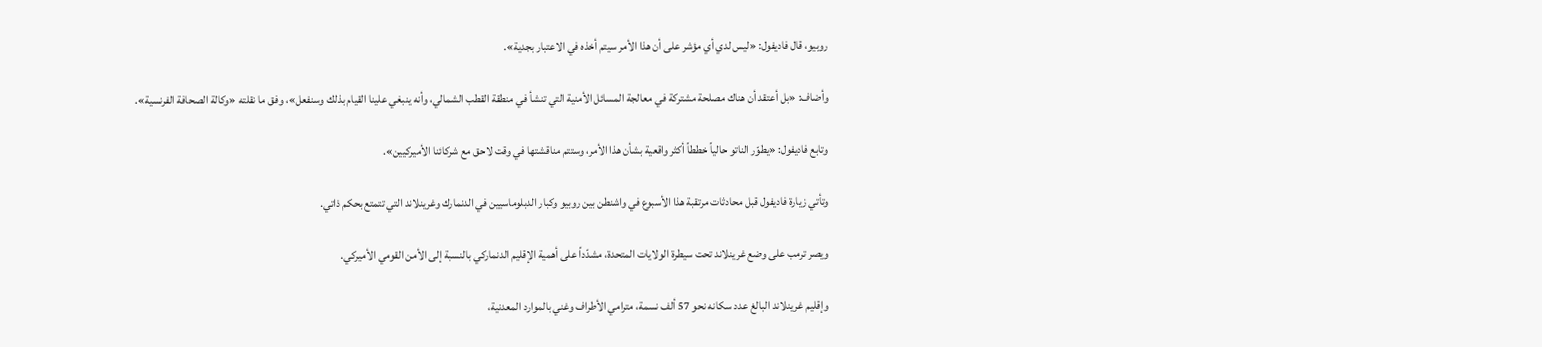روبيو، قال فاديفول: «ليس لدي أي مؤشر على أن هذا الأمر سيتم أخذه في الاعتبار بجدية».

وأضاف: «بل أعتقد أن هناك مصلحة مشتركة في معالجة المسائل الأمنية التي تنشأ في منطقة القطب الشمالي، وأنه ينبغي علينا القيام بذلك وسنفعل»، وفق ما نقلته «وكالة الصحافة الفرنسية».

وتابع فاديفول: «يطوّر الناتو حالياً خططاً أكثر واقعية بشأن هذا الأمر، وستتم مناقشتها في وقت لاحق مع شركائنا الأميركيين».

وتأتي زيارة فاديفول قبل محادثات مرتقبة هذا الأسبوع في واشنطن بين روبيو وكبار الدبلوماسيين في الدنمارك وغرينلاند التي تتمتع بحكم ذاتي.

ويصر ترمب على وضع غرينلاند تحت سيطرة الولايات المتحدة، مشدّداً على أهمية الإقليم الدنماركي بالنسبة إلى الأمن القومي الأميركي.

وإقليم غرينلاند البالغ عدد سكانه نحو 57 ألف نسمة، مترامي الأطراف وغني بالموارد المعدنية،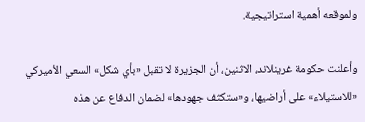ولموقعه أهمية استراتيجية.

وأعلنت حكومة غرينلاند، الاثنين، أن الجزيرة لا تقبل «بأي شكل» السعي الأميركي «للاستيلاء» على أراضيها، و«ستكثف جهودها» لضمان الدفاع عن هذه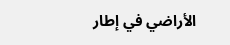الأراضي في إطار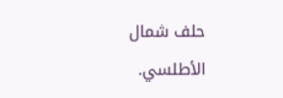حلف شمال الأطلسي.